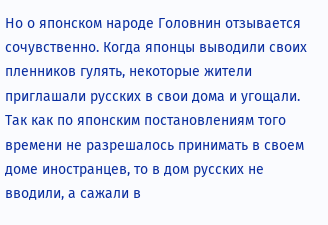Но о японском народе Головнин отзывается сочувственно. Когда японцы выводили своих пленников гулять, некоторые жители приглашали русских в свои дома и угощали. Так как по японским постановлениям того времени не разрешалось принимать в своем доме иностранцев, то в дом русских не вводили, а сажали в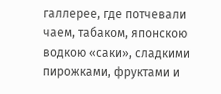галлерее, где потчевали чаем, табаком, японскою водкою «саки», сладкими пирожками, фруктами и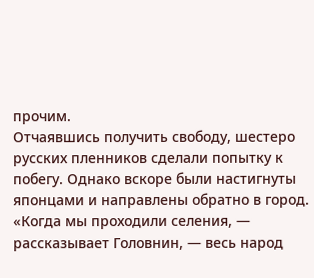прочим.
Отчаявшись получить свободу, шестеро русских пленников сделали попытку к побегу. Однако вскоре были настигнуты японцами и направлены обратно в город. «Когда мы проходили селения, — рассказывает Головнин, — весь народ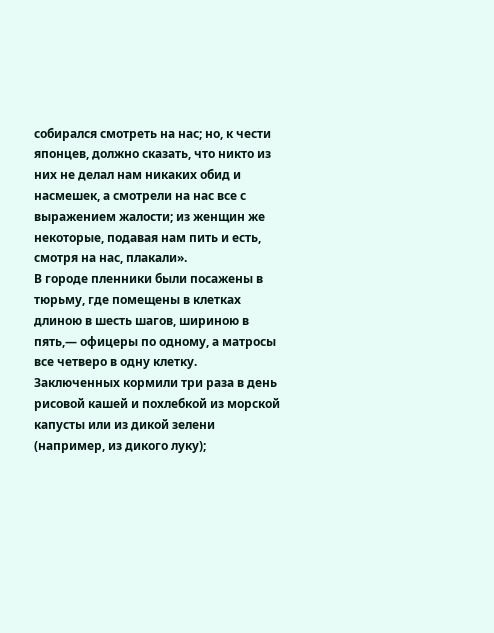собирался смотреть на нас; но, к чести японцев, должно сказать, что никто из них не делал нам никаких обид и насмешек, а смотрели на нас все с выражением жалости; из женщин же некоторые, подавая нам пить и есть, смотря на нас, плакали».
В городе пленники были посажены в тюрьму, где помещены в клетках длиною в шесть шагов, шириною в пять,— офицеры по одному, а матросы все четверо в одну клетку.
Заключенных кормили три раза в день рисовой кашей и похлебкой из морской капусты или из дикой зелени (например, из дикого луку);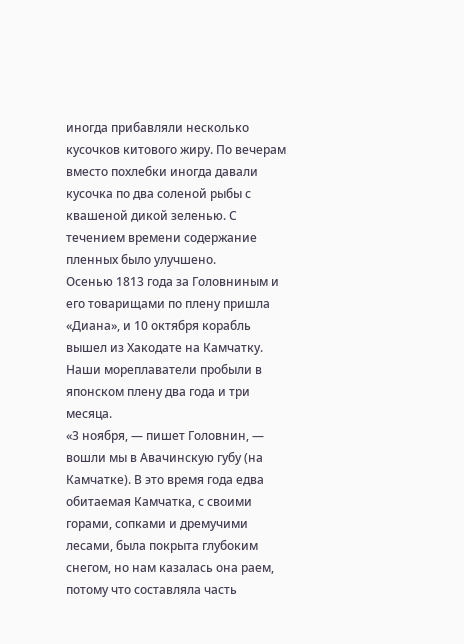иногда прибавляли несколько кусочков китового жиру. По вечерам вместо похлебки иногда давали кусочка по два соленой рыбы с квашеной дикой зеленью. С течением времени содержание пленных было улучшено.
Осенью 1813 года за Головниным и его товарищами по плену пришла «Диана», и 10 октября корабль вышел из Хакодате на Камчатку. Наши мореплаватели пробыли в японском плену два года и три месяца.
«3 ноября, — пишет Головнин, — вошли мы в Авачинскую губу (на Камчатке). В это время года едва обитаемая Камчатка, с своими горами, сопками и дремучими лесами, была покрыта глубоким снегом, но нам казалась она раем, потому что составляла часть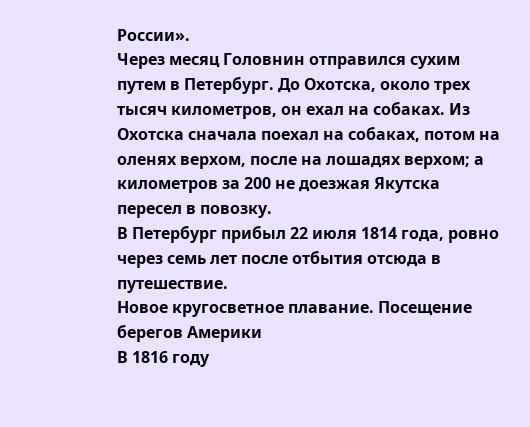России».
Через месяц Головнин отправился сухим путем в Петербург. До Охотска, около трех тысяч километров, он ехал на собаках. Из Охотска сначала поехал на собаках, потом на оленях верхом, после на лошадях верхом; а километров за 200 не доезжая Якутска пересел в повозку.
В Петербург прибыл 22 июля 1814 года, ровно через семь лет после отбытия отсюда в путешествие.
Новое кругосветное плавание. Посещение берегов Америки
В 1816 году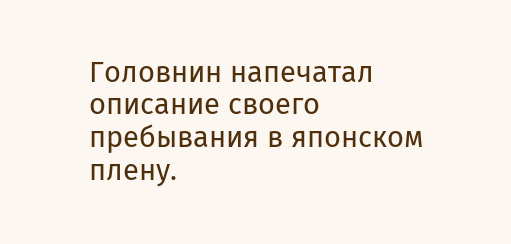Головнин напечатал описание своего пребывания в японском плену.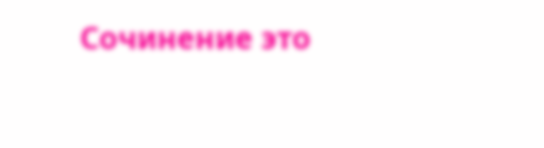Сочинение это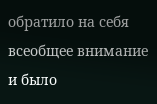обратило на себя всеобщее внимание и было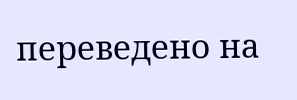переведено на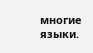многие языки.